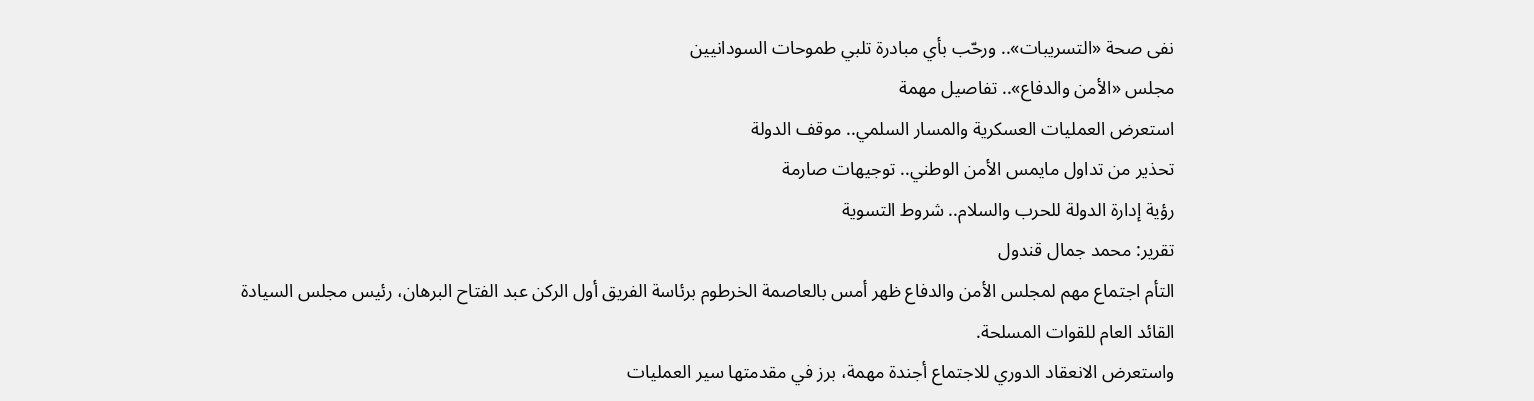نفى صحة «التسريبات».. ورحّب بأي مبادرة تلبي طموحات السودانيين
مجلس «الأمن والدفاع».. تفاصيل مهمة
استعرض العمليات العسكرية والمسار السلمي.. موقف الدولة
تحذير من تداول مايمس الأمن الوطني.. توجيهات صارمة
رؤية إدارة الدولة للحرب والسلام.. شروط التسوية
تقرير: محمد جمال قندول
التأم اجتماع مهم لمجلس الأمن والدفاع ظهر أمس بالعاصمة الخرطوم برئاسة الفريق أول الركن عبد الفتاح البرهان، رئيس مجلس السيادة القائد العام للقوات المسلحة.
واستعرض الانعقاد الدوري للاجتماع أجندة مهمة، برز في مقدمتها سير العمليات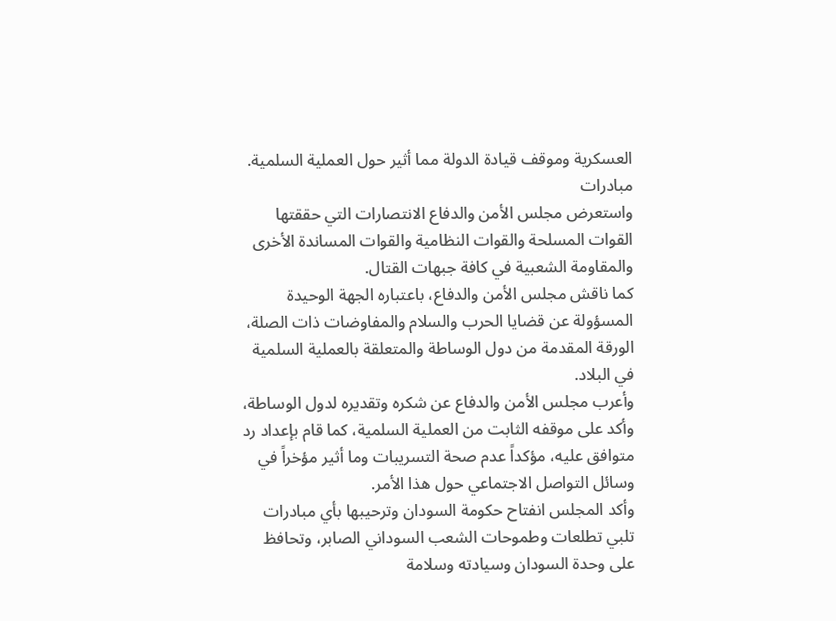العسكرية وموقف قيادة الدولة مما أثير حول العملية السلمية.
مبادرات
واستعرض مجلس الأمن والدفاع الانتصارات التي حققتها القوات المسلحة والقوات النظامية والقوات المساندة الأخرى والمقاومة الشعبية في كافة جبهات القتال.
كما ناقش مجلس الأمن والدفاع، باعتباره الجهة الوحيدة المسؤولة عن قضايا الحرب والسلام والمفاوضات ذات الصلة، الورقة المقدمة من دول الوساطة والمتعلقة بالعملية السلمية في البلاد.
وأعرب مجلس الأمن والدفاع عن شكره وتقديره لدول الوساطة، وأكد على موقفه الثابت من العملية السلمية، كما قام بإعداد رد متوافق عليه، مؤكداً عدم صحة التسريبات وما أثير مؤخراً في وسائل التواصل الاجتماعي حول هذا الأمر.
وأكد المجلس انفتاح حكومة السودان وترحيبها بأي مبادرات تلبي تطلعات وطموحات الشعب السوداني الصابر، وتحافظ على وحدة السودان وسيادته وسلامة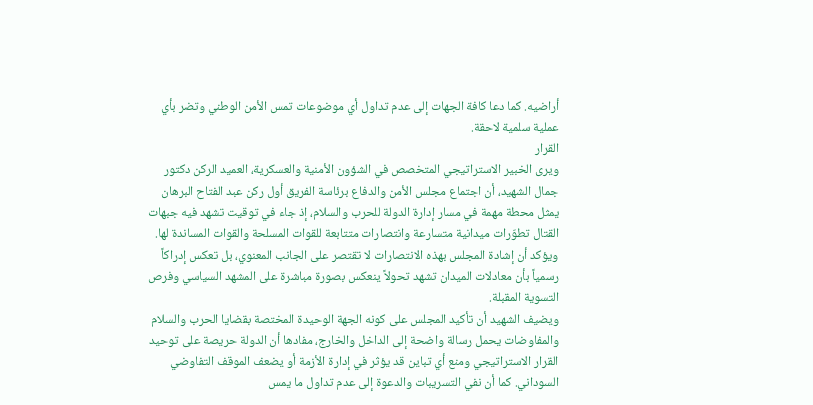أراضيه. كما دعا كافة الجهات إلى عدم تداول أي موضوعات تمس الأمن الوطني وتضر بأي عملية سلمية لاحقة.
القرار
ويرى الخبير الاستراتيجي المتخصص في الشؤون الأمنية والعسكرية، العميد الركن دكتور جمال الشهيد، أن اجتماع مجلس الأمن والدفاع برئاسة الفريق أول ركن عبد الفتاح البرهان يمثل محطة مهمة في مسار إدارة الدولة للحرب والسلام، إذ جاء في توقيت تشهد فيه جبهات القتال تطوّرات ميدانية متسارعة وانتصارات متتابعة للقوات المسلحة والقوات المساندة لها. ويؤكد أن إشادة المجلس بهذه الانتصارات لا تقتصر على الجانب المعنوي، بل تعكس إدراكاً رسمياً بأن معادلات الميدان تشهد تحولاً ينعكس بصورة مباشرة على المشهد السياسي وفرص التسوية المقبلة.
ويضيف الشهيد أن تأكيد المجلس على كونه الجهة الوحيدة المختصة بقضايا الحرب والسلام والمفاوضات يحمل رسالة واضحة إلى الداخل والخارج، مفادها أن الدولة حريصة على توحيد القرار الاستراتيجي ومنع أي تباين قد يؤثر في إدارة الأزمة أو يضعف الموقف التفاوضي السوداني. كما أن نفي التسريبات والدعوة إلى عدم تداول ما يمس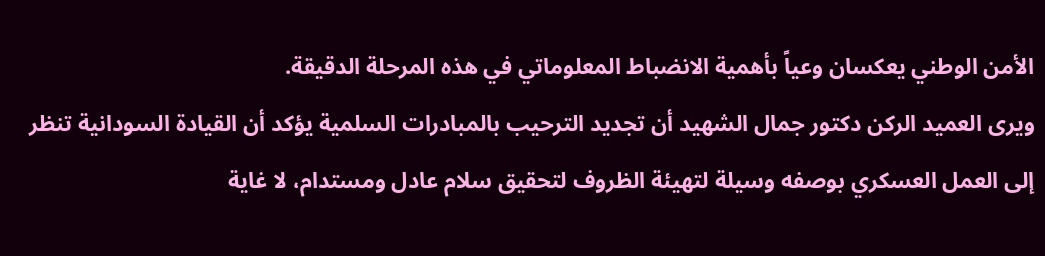الأمن الوطني يعكسان وعياً بأهمية الانضباط المعلوماتي في هذه المرحلة الدقيقة.
ويرى العميد الركن دكتور جمال الشهيد أن تجديد الترحيب بالمبادرات السلمية يؤكد أن القيادة السودانية تنظر إلى العمل العسكري بوصفه وسيلة لتهيئة الظروف لتحقيق سلام عادل ومستدام، لا غاية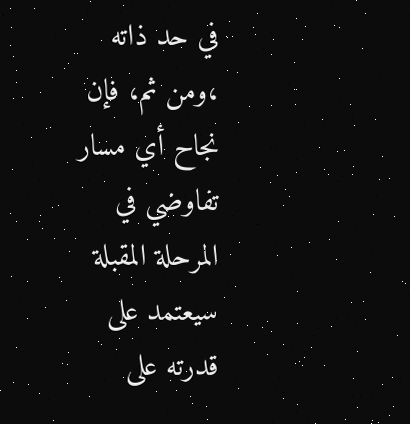في حد ذاته ،ومن ثم، فإن نجاح أي مسار تفاوضي في المرحلة المقبلة سيعتمد على قدرته على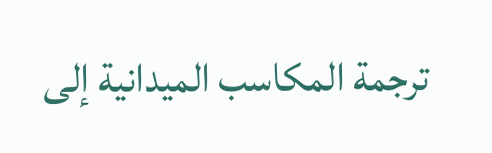ترجمة المكاسب الميدانية إلى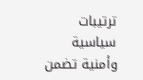ترتيبات سياسية وأمنية تضمن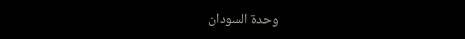وحدة السودان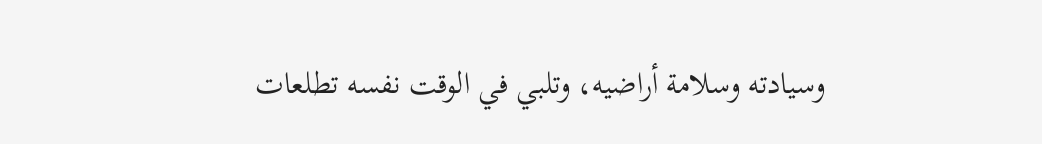وسيادته وسلامة أراضيه، وتلبي في الوقت نفسه تطلعات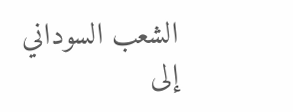الشعب السوداني إلى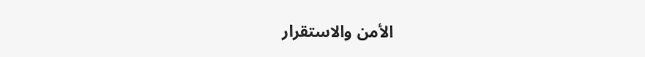الأمن والاستقرار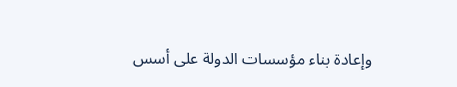وإعادة بناء مؤسسات الدولة على أسس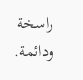راسخة ودائمة.